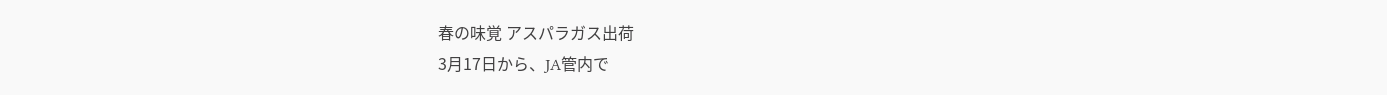春の味覚 アスパラガス出荷
3月17日から、JA管内で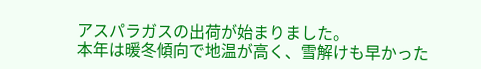アスパラガスの出荷が始まりました。
本年は暖冬傾向で地温が高く、雪解けも早かった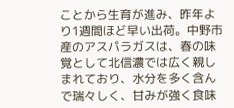ことから生育が進み、昨年より1週間ほど早い出荷。中野市産のアスパラガスは、春の味覚として北信濃では広く親しまれており、水分を多く含んで瑞々しく、甘みが強く食味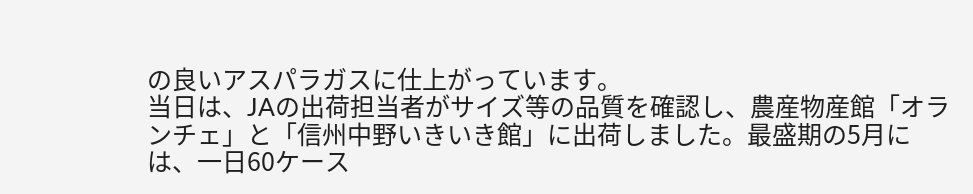の良いアスパラガスに仕上がっています。
当日は、JAの出荷担当者がサイズ等の品質を確認し、農産物産館「オランチェ」と「信州中野いきいき館」に出荷しました。最盛期の5月には、一日60ケース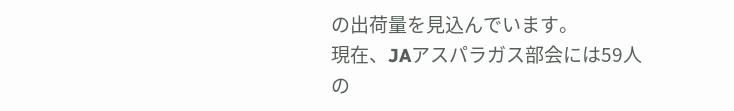の出荷量を見込んでいます。
現在、JAアスパラガス部会には59人の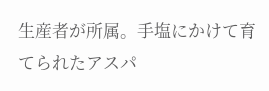生産者が所属。手塩にかけて育てられたアスパ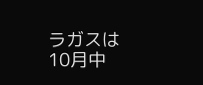ラガスは10月中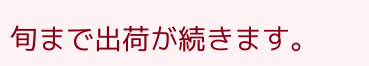旬まで出荷が続きます。